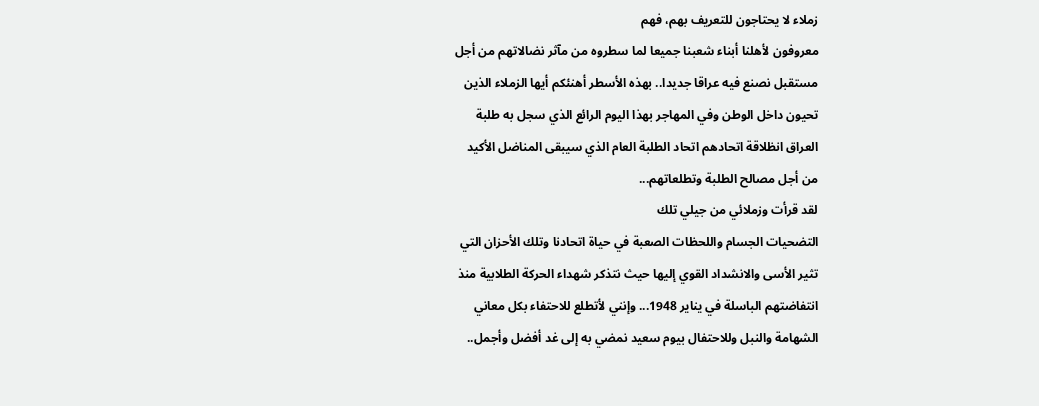زملاء لا يحتاجون للتعريف بهم، فهم
معروفون لأهلنا أبناء شعبنا جميعا لما سطروه من مآثر نضالاتهم من أجل
مستقبل نصنع فيه عراقا جديدا.. بهذه الأسطر أهنئكم أيها الزملاء الذين
تحيون داخل الوطن وفي المهاجر بهذا اليوم الرائع الذي سجل به طلبة
العراق انظلاقة اتحادهم اتحاد الطلبة العام الذي سيبقى المناضل الأكيد
من أجل مصالح الطلبة وتطلعاتهم...
لقد قرأت وزملائي من جيلي تلك
التضحيات الجسام واللحظات الصعبة في حياة اتحادنا وتلك الأحزان التي
تثير الأسى والانشداد القوي إليها حيث نتذكر شهداء الحركة الطلابية منذ
انتفاضتهم الباسلة في يناير 1948... وإنني لأتطلع للاحتفاء بكل معاني
الشهامة والنبل وللاحتفال بيوم سعيد نمضي به إلى غد أفضل وأجمل..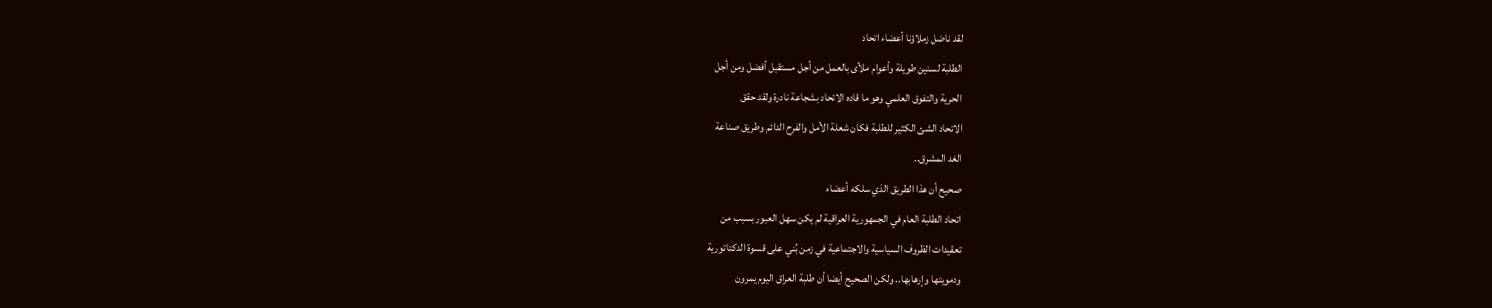لقد ناضل زملاؤنا أعضاء اتحاد
الطلبة لسنين طويلة وأعوام ملأى بالعمل من أجل مستقبل أفضل ومن أجل
الحرية والتفوق العلمي وهو ما قاده الاتحاد بشجاعة نادرة ولقد حقق
الاتحاد الشئ الكثير للطلبة فكان شعلة الأمل والفرح الدائم وطريق صناعة
الغد المشرق..
صحيح أن هذا الطريق الذي سلكه أعضاء
اتحاد الطلبة العام في الجمهورية العراقية لم يكن سهل العبور بسبب من
تعقيدات الظروف السياسية والاجتماعية في زمن بُني على قسوة الدكتاتورية
ودمويتها وإرهابها.. ولكن الصحيح أيضا أن طلبة العراق اليوم يمرون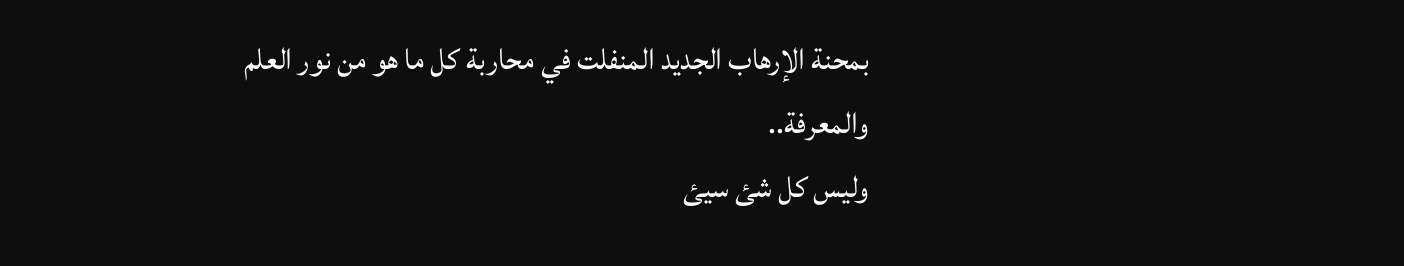بمحنة الإرهاب الجديد المنفلت في محاربة كل ما هو من نور العلم
والمعرفة..
وليس كل شئ سيئ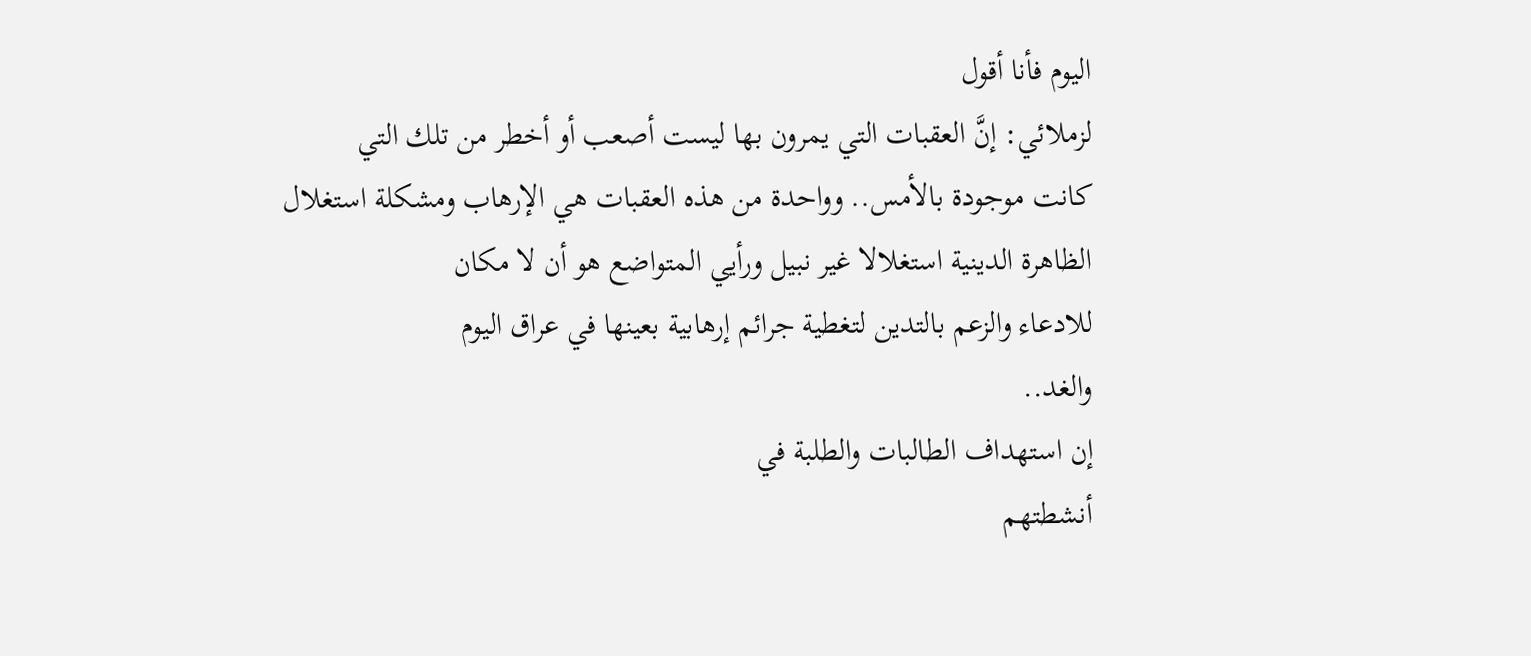اليوم فأنا أقول
لزملائي: إنَّ العقبات التي يمرون بها ليست أصعب أو أخطر من تلك التي
كانت موجودة بالأمس.. وواحدة من هذه العقبات هي الإرهاب ومشكلة استغلال
الظاهرة الدينية استغلالا غير نبيل ورأيي المتواضع هو أن لا مكان
للادعاء والزعم بالتدين لتغطية جرائم إرهابية بعينها في عراق اليوم
والغد..
إن استهداف الطالبات والطلبة في
أنشطتهم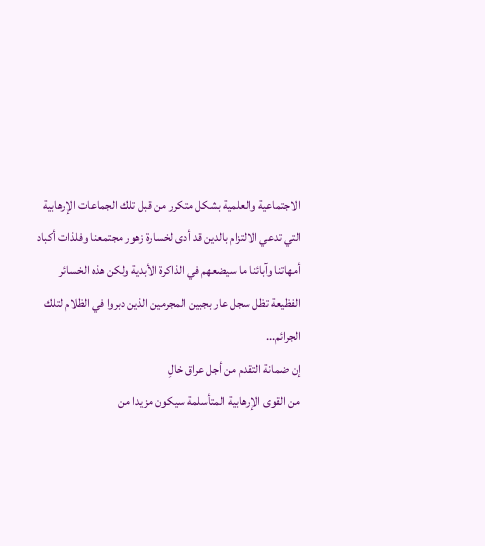الاجتماعية والعلمية بشكل متكرر من قبل تلك الجماعات الإرهابية
التي تدعي الالتزام بالدين قد أدى لخسارة زهور مجتمعنا وفلذات أكباد
أمهاتنا وآبائنا ما سيضعهم في الذاكرة الأبدية ولكن هذه الخسائر
الفظيعة تظل سجل عار بجبين المجرمين الذين دبروا في الظلام لتلك
الجرائم...
إن ضمانة التقدم من أجل عراق خالِ
من القوى الإرهابية المتأسلمة سيكون مزيدا من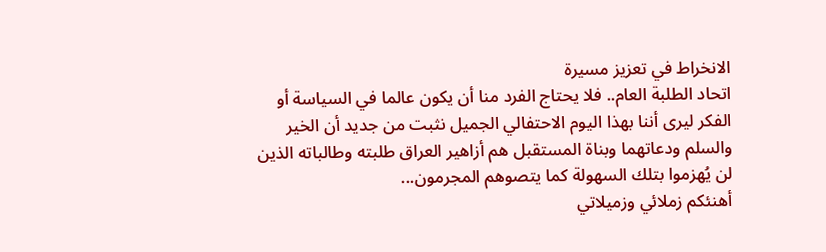الانخراط في تعزيز مسيرة
اتحاد الطلبة العام.. فلا يحتاج الفرد منا أن يكون عالما في السياسة أو
الفكر ليرى أننا بهذا اليوم الاحتفالي الجميل نثبت من جديد أن الخير
والسلم ودعاتهما وبناة المستقبل هم أزاهير العراق طلبته وطالباته الذين
لن يُهزموا بتلك السهولة كما يتصوهم المجرمون...
أهنئكم زملائي وزميلاتي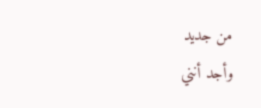من جديد
وأجد أنني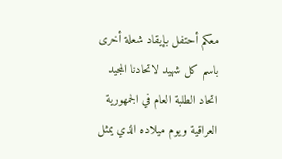معكم أحتفل بإيقاد شعلة أخرى باسم كل شهيد لاتحادنا المجيد
اتحاد الطلبة العام في الجمهورية العراقية ويوم ميلاده الذي يمثل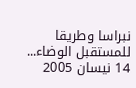نبراسا وطريقا للمستقبل الوضاء...
14 نيسان 2005